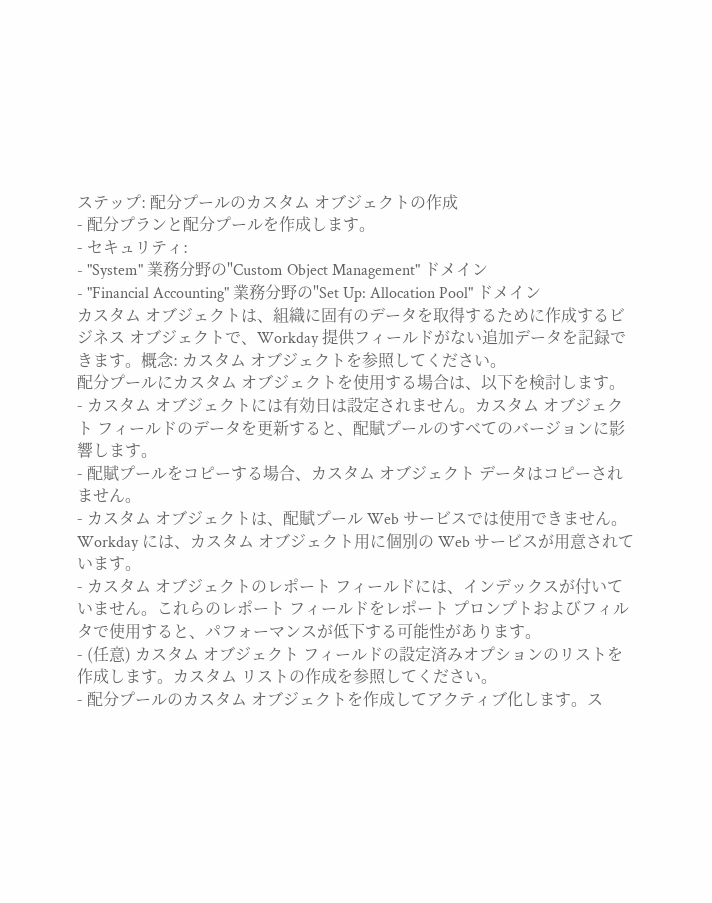ステップ: 配分プールのカスタム オブジェクトの作成
- 配分プランと配分プールを作成します。
- セキュリティ:
- "System" 業務分野の"Custom Object Management" ドメイン
- "Financial Accounting" 業務分野の"Set Up: Allocation Pool" ドメイン
カスタム オブジェクトは、組織に固有のデータを取得するために作成するビジネス オブジェクトで、Workday 提供フィールドがない追加データを記録できます。概念: カスタム オブジェクトを参照してください。
配分プールにカスタム オブジェクトを使用する場合は、以下を検討します。
- カスタム オブジェクトには有効日は設定されません。カスタム オブジェクト フィールドのデータを更新すると、配賦プールのすべてのバージョンに影響します。
- 配賦プールをコピーする場合、カスタム オブジェクト データはコピーされません。
- カスタム オブジェクトは、配賦プール Web サービスでは使用できません。Workday には、カスタム オブジェクト用に個別の Web サービスが用意されています。
- カスタム オブジェクトのレポート フィールドには、インデックスが付いていません。これらのレポート フィールドをレポート プロンプトおよびフィルタで使用すると、パフォーマンスが低下する可能性があります。
- (任意) カスタム オブジェクト フィールドの設定済みオプションのリストを作成します。カスタム リストの作成を参照してください。
- 配分プールのカスタム オブジェクトを作成してアクティブ化します。ス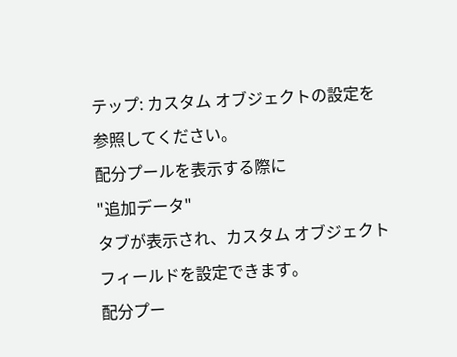テップ: カスタム オブジェクトの設定を参照してください。
配分プールを表示する際に
"追加データ"
タブが表示され、カスタム オブジェクト フィールドを設定できます。
配分プー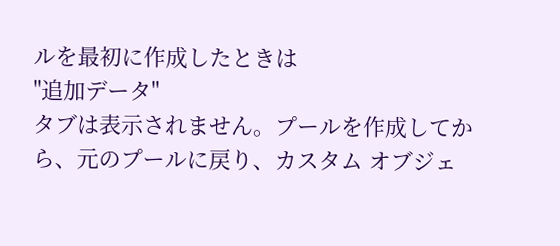ルを最初に作成したときは
"追加データ"
タブは表示されません。プールを作成してから、元のプールに戻り、カスタム オブジェ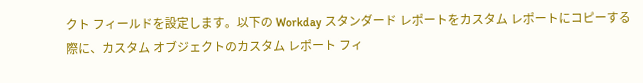クト フィールドを設定します。以下の Workday スタンダード レポートをカスタム レポートにコピーする際に、カスタム オブジェクトのカスタム レポート フィ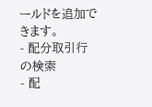ールドを追加できます。
- 配分取引行の検索
- 配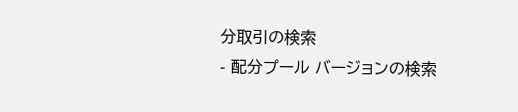分取引の検索
- 配分プール バージョンの検索